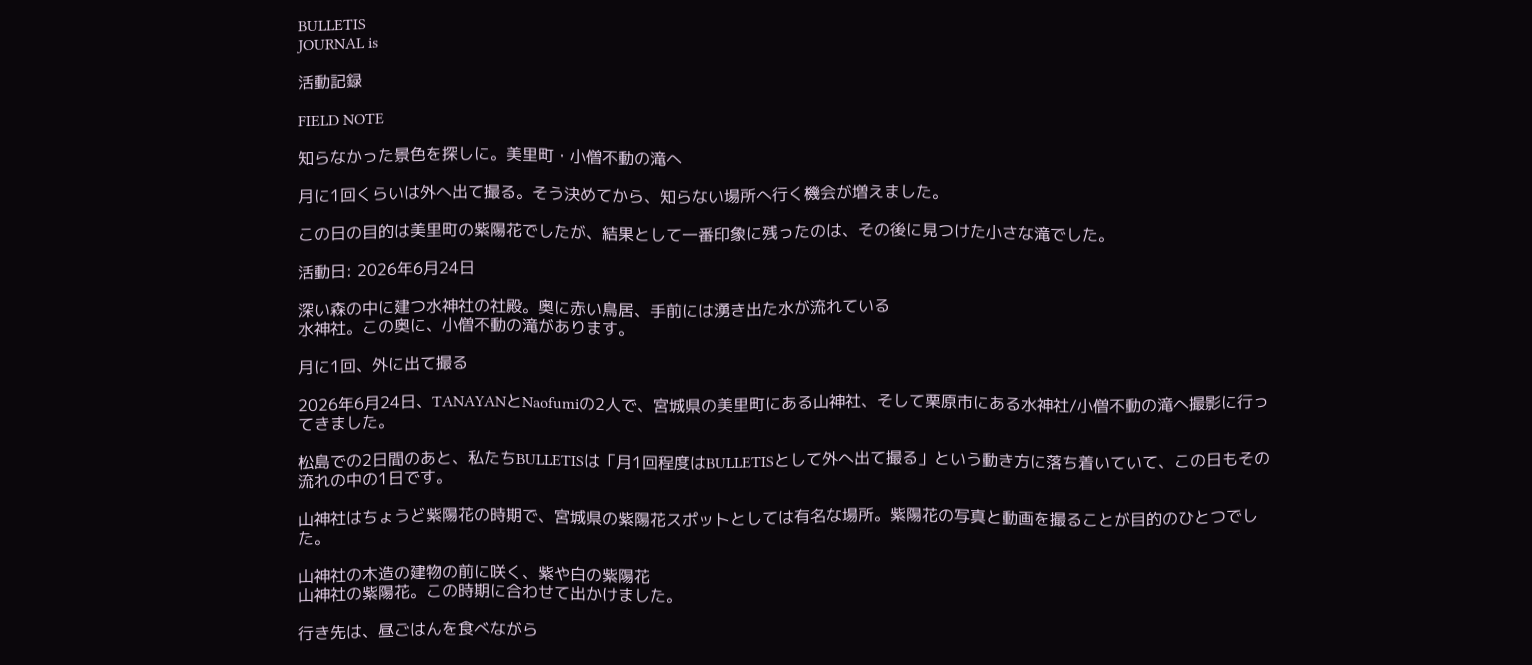BULLETIS
JOURNAL is

活動記録

FIELD NOTE

知らなかった景色を探しに。美里町・小僧不動の滝へ

月に1回くらいは外へ出て撮る。そう決めてから、知らない場所へ行く機会が増えました。

この日の目的は美里町の紫陽花でしたが、結果として一番印象に残ったのは、その後に見つけた小さな滝でした。

活動日: 2026年6月24日

深い森の中に建つ水神社の社殿。奥に赤い鳥居、手前には湧き出た水が流れている
水神社。この奥に、小僧不動の滝があります。

月に1回、外に出て撮る

2026年6月24日、TANAYANとNaofumiの2人で、宮城県の美里町にある山神社、そして栗原市にある水神社/小僧不動の滝へ撮影に行ってきました。

松島での2日間のあと、私たちBULLETISは「月1回程度はBULLETISとして外へ出て撮る」という動き方に落ち着いていて、この日もその流れの中の1日です。

山神社はちょうど紫陽花の時期で、宮城県の紫陽花スポットとしては有名な場所。紫陽花の写真と動画を撮ることが目的のひとつでした。

山神社の木造の建物の前に咲く、紫や白の紫陽花
山神社の紫陽花。この時期に合わせて出かけました。

行き先は、昼ごはんを食べながら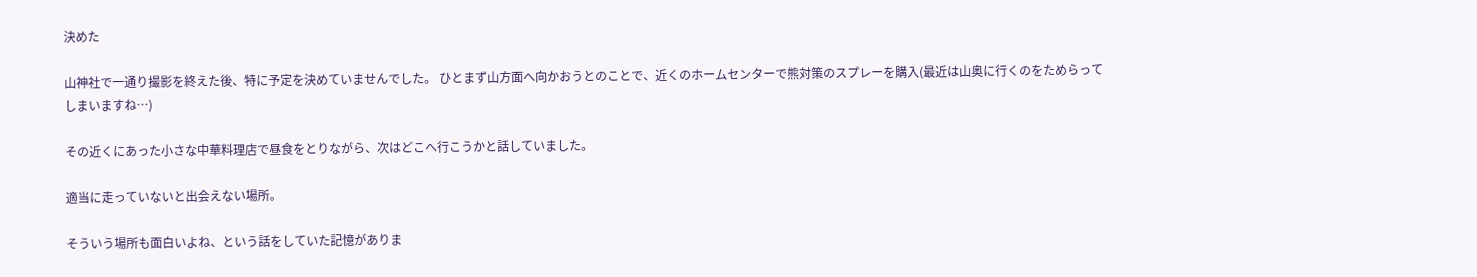決めた

山神社で一通り撮影を終えた後、特に予定を決めていませんでした。 ひとまず山方面へ向かおうとのことで、近くのホームセンターで熊対策のスプレーを購入(最近は山奥に行くのをためらってしまいますね…)

その近くにあった小さな中華料理店で昼食をとりながら、次はどこへ行こうかと話していました。

適当に走っていないと出会えない場所。

そういう場所も面白いよね、という話をしていた記憶がありま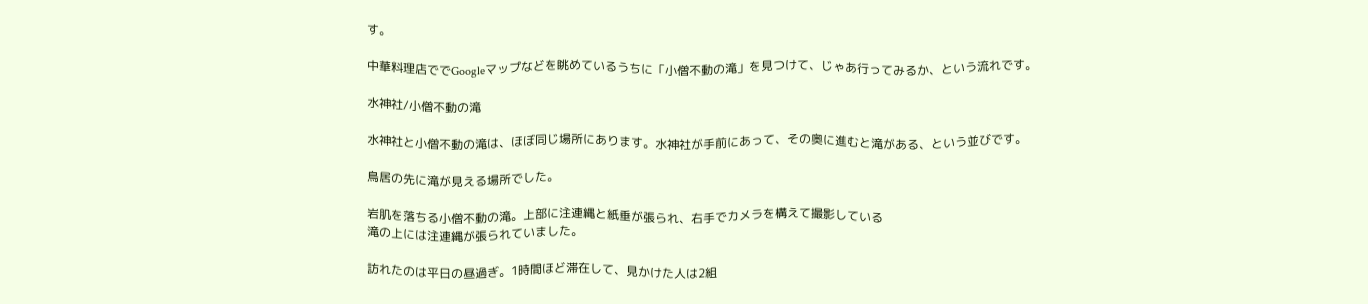す。

中華料理店ででGoogleマップなどを眺めているうちに「小僧不動の滝」を見つけて、じゃあ行ってみるか、という流れです。

水神社/小僧不動の滝

水神社と小僧不動の滝は、ほぼ同じ場所にあります。水神社が手前にあって、その奥に進むと滝がある、という並びです。

鳥居の先に滝が見える場所でした。

岩肌を落ちる小僧不動の滝。上部に注連縄と紙垂が張られ、右手でカメラを構えて撮影している
滝の上には注連縄が張られていました。

訪れたのは平日の昼過ぎ。1時間ほど滞在して、見かけた人は2組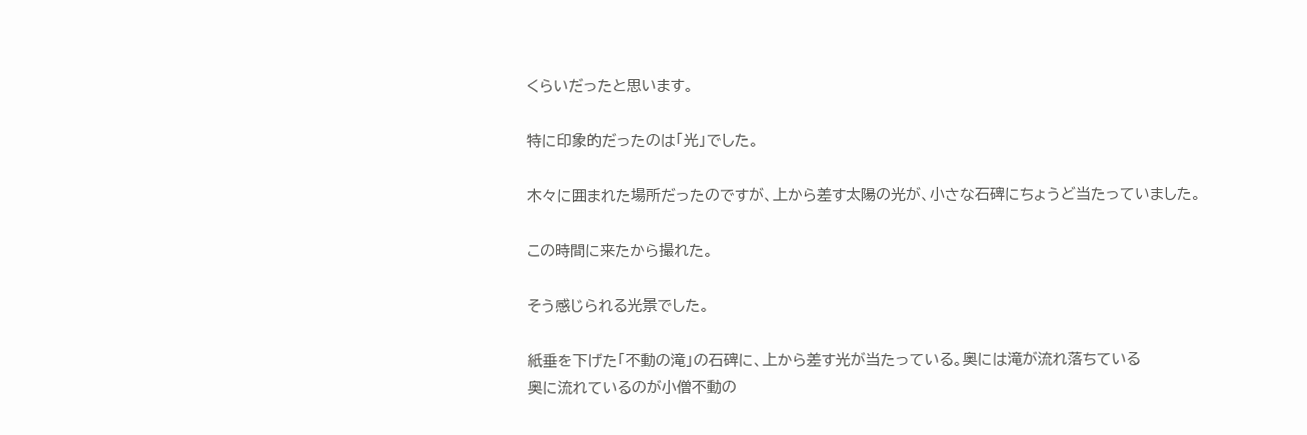くらいだったと思います。

特に印象的だったのは「光」でした。

木々に囲まれた場所だったのですが、上から差す太陽の光が、小さな石碑にちょうど当たっていました。

この時間に来たから撮れた。

そう感じられる光景でした。

紙垂を下げた「不動の滝」の石碑に、上から差す光が当たっている。奥には滝が流れ落ちている
奥に流れているのが小僧不動の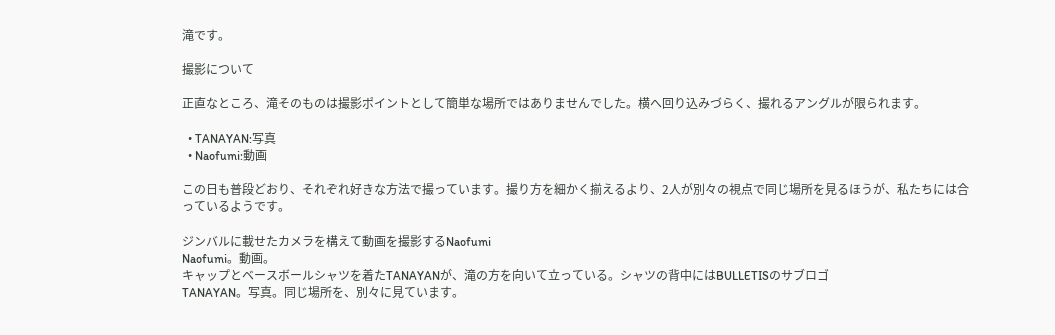滝です。

撮影について

正直なところ、滝そのものは撮影ポイントとして簡単な場所ではありませんでした。横へ回り込みづらく、撮れるアングルが限られます。

  • TANAYAN:写真
  • Naofumi:動画

この日も普段どおり、それぞれ好きな方法で撮っています。撮り方を細かく揃えるより、2人が別々の視点で同じ場所を見るほうが、私たちには合っているようです。

ジンバルに載せたカメラを構えて動画を撮影するNaofumi
Naofumi。動画。
キャップとベースボールシャツを着たTANAYANが、滝の方を向いて立っている。シャツの背中にはBULLETISのサブロゴ
TANAYAN。写真。同じ場所を、別々に見ています。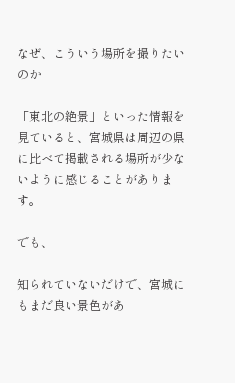なぜ、こういう場所を撮りたいのか

「東北の絶景」といった情報を見ていると、宮城県は周辺の県に比べて掲載される場所が少ないように感じることがあります。

でも、

知られていないだけで、宮城にもまだ良い景色があ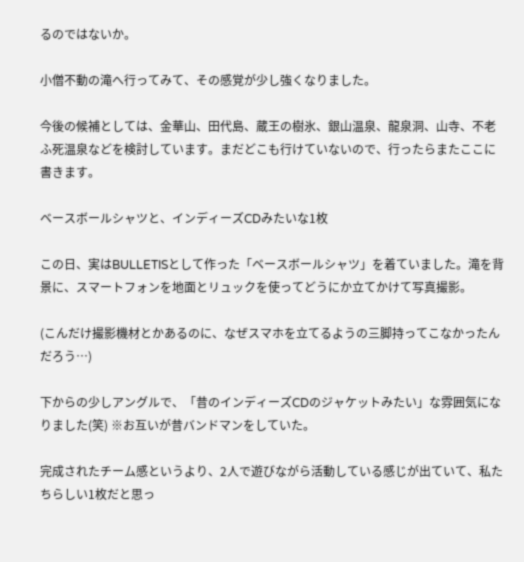るのではないか。

小僧不動の滝へ行ってみて、その感覚が少し強くなりました。

今後の候補としては、金華山、田代島、蔵王の樹氷、銀山温泉、龍泉洞、山寺、不老ふ死温泉などを検討しています。まだどこも行けていないので、行ったらまたここに書きます。

ベースボールシャツと、インディーズCDみたいな1枚

この日、実はBULLETISとして作った「ベースボールシャツ」を着ていました。滝を背景に、スマートフォンを地面とリュックを使ってどうにか立てかけて写真撮影。

(こんだけ撮影機材とかあるのに、なぜスマホを立てるようの三脚持ってこなかったんだろう…)

下からの少しアングルで、「昔のインディーズCDのジャケットみたい」な雰囲気になりました(笑) ※お互いが昔バンドマンをしていた。

完成されたチーム感というより、2人で遊びながら活動している感じが出ていて、私たちらしい1枚だと思っ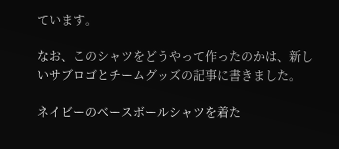ています。

なお、このシャツをどうやって作ったのかは、新しいサブロゴとチームグッズの記事に書きました。

ネイビーのベースボールシャツを着た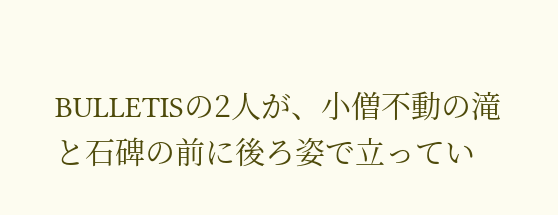BULLETISの2人が、小僧不動の滝と石碑の前に後ろ姿で立ってい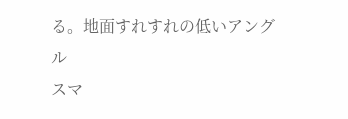る。地面すれすれの低いアングル
スマ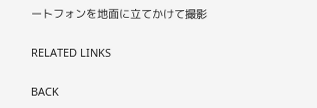ートフォンを地面に立てかけて撮影

RELATED LINKS

BACK